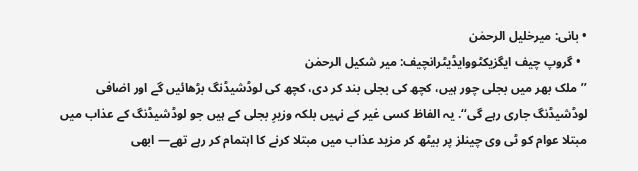• بانی: میرخلیل الرحمٰن
  • گروپ چیف ایگزیکٹووایڈیٹرانچیف: میر شکیل الرحمٰن
’’ملک بھر میں بجلی چور ہیں، کچھ کی بجلی بند کر دی، کچھ کی لوڈشیڈنگ بڑھائیں گے اور اضافی لوڈشیڈنگ جاری رہے گی‘‘. یہ الفاظ کسی غیر کے نہیں بلکہ وزیرِ بجلی کے ہیں جو لوڈشیڈنگ کے عذاب میں مبتلا عوام کو ٹی وی چینلز پر بیٹھ کر مزید عذاب میں مبتلا کرنے کا اہتمام کر رہے تھے— ابھی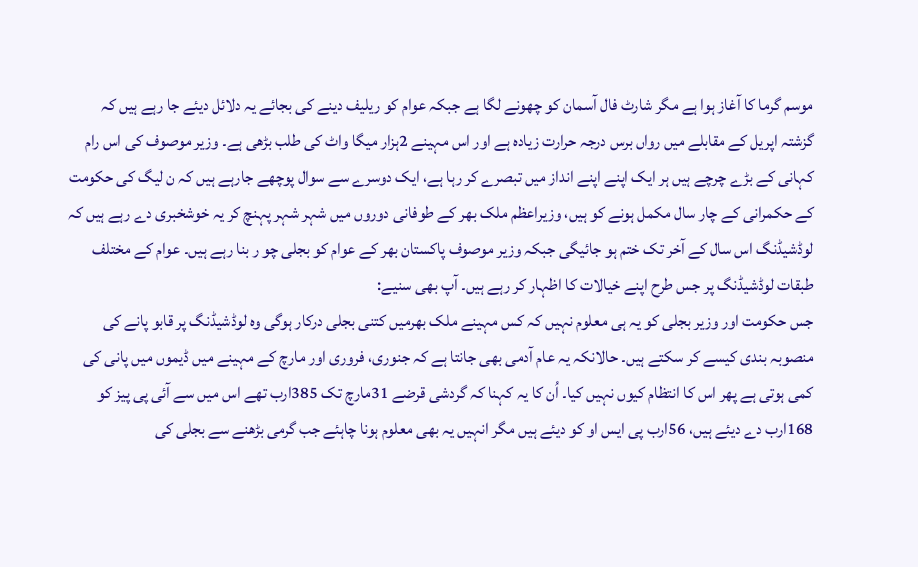موسم گرما کا آغاز ہوا ہے مگر شارٹ فال آسمان کو چھونے لگا ہے جبکہ عوام کو ریلیف دینے کی بجائے یہ دلائل دیئے جا رہے ہیں کہ گزشتہ اپریل کے مقابلے میں رواں برس درجہ حرارت زیادہ ہے اور اس مہینے 2ہزار میگا واٹ کی طلب بڑھی ہے۔ وزیر موصوف کی اس رام کہانی کے بڑے چرچے ہیں ہر ایک اپنے اپنے انداز میں تبصرے کر رہا ہے، ایک دوسرے سے سوال پوچھے جارہے ہیں کہ ن لیگ کی حکومت کے حکمرانی کے چار سال مکمل ہونے کو ہیں، وزیراعظم ملک بھر کے طوفانی دوروں میں شہر شہر پہنچ کر یہ خوشخبری دے رہے ہیں کہ لوڈشیڈنگ اس سال کے آخر تک ختم ہو جائیگی جبکہ وزیر موصوف پاکستان بھر کے عوام کو بجلی چو ر بنا رہے ہیں۔ عوام کے مختلف طبقات لوڈشیڈنگ پر جس طرح اپنے خیالات کا اظہار کر رہے ہیں۔ آپ بھی سنیے:
جس حکومت اور وزیر بجلی کو یہ ہی معلوم نہیں کہ کس مہینے ملک بھرمیں کتنی بجلی درکار ہوگی وہ لوڈشیڈنگ پر قابو پانے کی منصوبہ بندی کیسے کر سکتے ہیں۔ حالانکہ یہ عام آدمی بھی جانتا ہے کہ جنوری، فروری اور مارچ کے مہینے میں ڈیموں میں پانی کی کمی ہوتی ہے پھر اس کا انتظام کیوں نہیں کیا۔ اُن کا یہ کہنا کہ گردشی قرضے 31مارچ تک 385ارب تھے اس میں سے آئی پی پیز کو 168ارب دے دیئے ہیں، 56ارب پی ایس او کو دیئے ہیں مگر انہیں یہ بھی معلوم ہونا چاہئے جب گرمی بڑھنے سے بجلی کی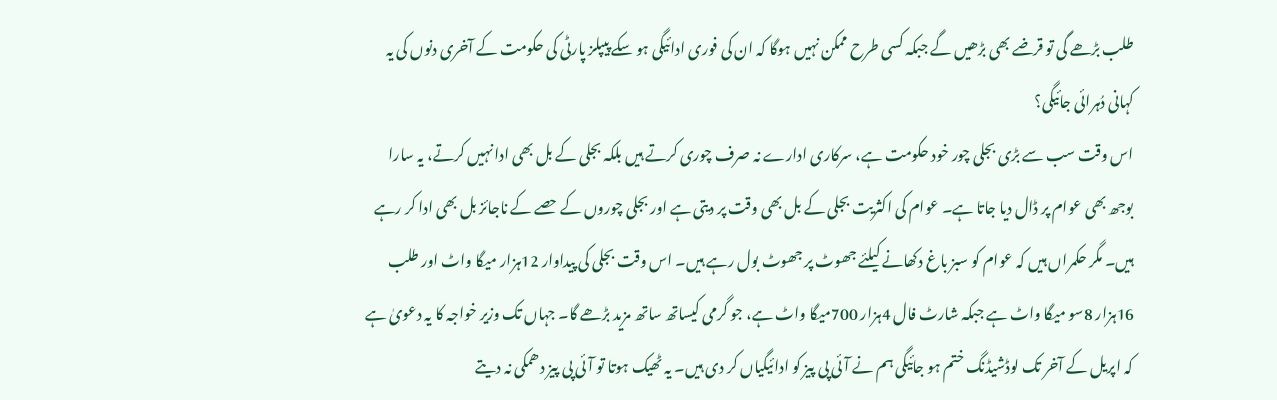طلب بڑھے گی تو قرضے بھی بڑھیں گے جبکہ کسی طرح ممکن نہیں ہوگا کہ ان کی فوری ادائیگی ہو سکے پیپلز پارٹی کی حکومت کے آخری دنوں کی یہ کہانی دُہرائی جائیگی؟
اس وقت سب سے بڑی بجلی چور خود حکومت ہے، سرکاری ادارے نہ صرف چوری کرتے ہیں بلکہ بجلی کے بل بھی ادا نہیں کرتے، یہ سارا بوجھ بھی عوام پر ڈال دیا جاتا ہے۔ عوام کی اکثریت بجلی کے بل بھی وقت پر دیتی ہے اور بجلی چوروں کے حصے کے ناجائز بل بھی ادا کر رہے ہیں۔ مگر حکمراں ہیں کہ عوام کو سبز باغ دکھانے کیلئے جھوٹ پر جھوٹ بول رہے ہیں۔ اس وقت بجلی کی پیداوار 12ہزار میگا واٹ اور طلب 16ہزار 8سو میگا واٹ ہے جبکہ شارٹ فال 4ہزار 700میگا واٹ ہے، جو گرمی کیساتھ ساتھ مزید بڑھے گا۔ جہاں تک وزیر خواجہ کا یہ دعویٰ ہے کہ اپریل کے آخر تک لوڈشیڈنگ ختم ہو جائیگی ہم نے آئی پی پیز کو ادائیگیاں کر دی ہیں۔ یہ ٹھیک ہوتا تو آئی پی پیز دھمکی نہ دیتے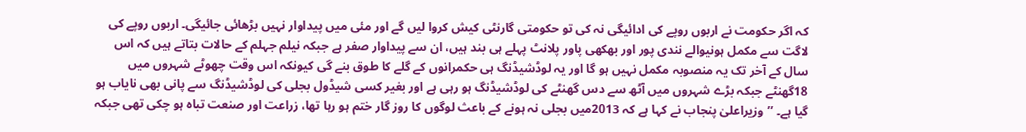کہ اگر حکومت نے اربوں روپے کی ادائیگی نہ کی تو حکومتی گارنٹی کیش کروا لیں گے اور مئی میں پیداوار نہیں بڑھائی جائیگی۔ اربوں روپے کی لاگت سے مکمل ہونیوالے نندی پور اور بھکھی پاور پلانٹ پہلے ہی بند ہیں، ان سے پیداوار صفر ہے جبکہ نیلم جہلم کے حالات بتاتے ہیں کہ اس سال کے آخر تک یہ منصوبہ مکمل نہیں ہو گا اور یہ لوڈشیڈنگ ہی حکمرانوں کے گلے کا طوق بنے گی کیونکہ اس وقت چھوٹے شہروں میں 18گھنٹے جبکہ بڑے شہروں میں آٹھ سے دس گھنٹے کی لوڈشیڈنگ ہو رہی ہے اور بغیر کسی شیڈول بجلی کی لوڈشیڈنگ سے پانی بھی نایاب ہو گیا ہے۔ ’’وزیراعلیٰ پنجاب نے کہا ہے کہ 2013میں بجلی نہ ہونے کے باعث لوگوں کا روز گار ختم ہو رہا تھا، زراعت اور صنعت تباہ ہو چکی تھی جبکہ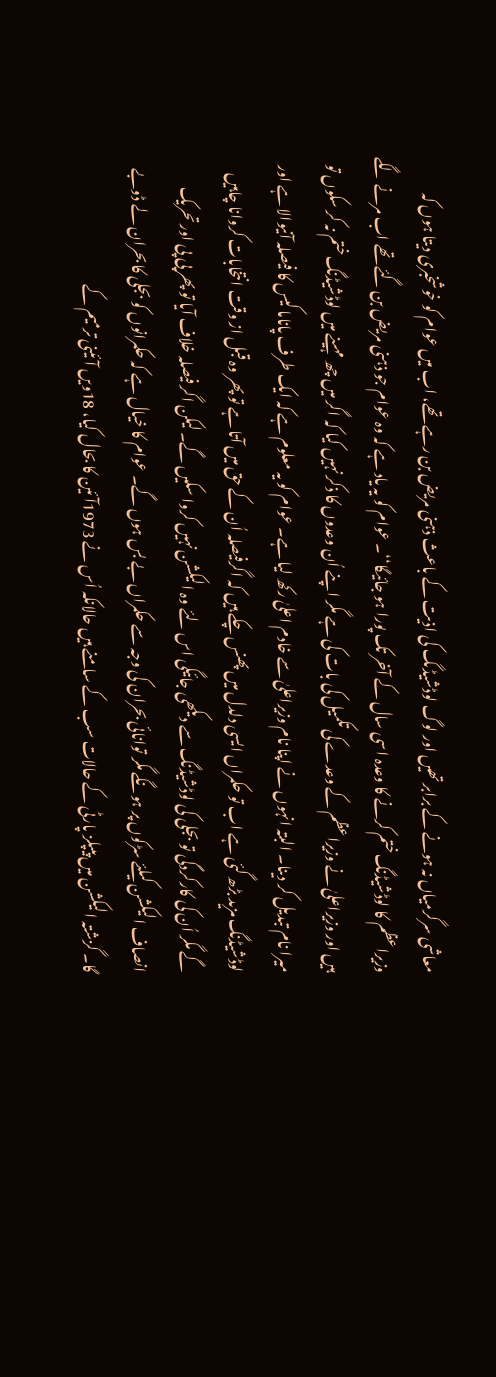معاشی سرگرمیاں نہ ہونے کے برابر تھیں اور لوگ لوڈشیڈںگ کی اذیت کے باعث ذہنی مریض بن رہے تھے، اب میں عوام کو خوشخبری دیتا ہوں کہ وزیراعظم کا لوڈشیڈنگ ختم کرنے کا وعدہ اسی سال کے آخر تک پورا ہو جائیگا‘‘۔ عوام کو یہ یاد ہے کہ وہ عوام جو ذہنی مریض بن گئے تھے اب مرنے لگے ہیں اور وزیراعلیٰ نے وزیراعظم کے وعدے کی تکمیل کی بات کی ہے مگر اپنے اُن وعدوں کا ذکر نہیں کیا کہ اگر میں چھ مہینے میں لوڈشیڈنگ ختم نہ کر سکوں تو میرا نام تبدیل کر دینا۔ البتہ انہوں نے اپنا نام وزیراعلیٰ سے خادم اعلیٰ رکھ لیا ہے۔ عوام کو یہ معلوم ہے کہ ایک طرف پاناما کیس کا فیصلہ آنیوالا ہے اور لوڈشیڈنگ مزید بڑھ گئی ہے اب تو حکمراں ایسی دلدل میں پھنس چکے ہیں کہ اگرفیصلہ اُن کے حق میں آتا ہے تو پھر وہ قبل از وقت انتخابات کروانا چاہیں گے مگر اُن کی کارکردگی تو بجلی کی لوڈشیڈنگ سے دیکھی جائیگی اس لئے وہ الیکشن نہیں کروا سکیں گے۔ لیکن اگر فیصلہ خلاف آیا تو پھر پی پی اور تحریک انصاف الیکشن کیلئے سڑکوں پر ہونگے مگر توانائی بحران کی وجہ سے حکمراں بے بس ہوں گے۔ عوام کا خیال ہے کہ حکمرانوں کو بجلی کا بحران لے ڈوبے گا۔ گزشتہ الیکشن میں پیپلز پارٹی کے حالات سب کے سامنے ہیں حالانکہ اُس نے 1973آئین کا بحال کیا، 18ویں آئینی ترمیم کے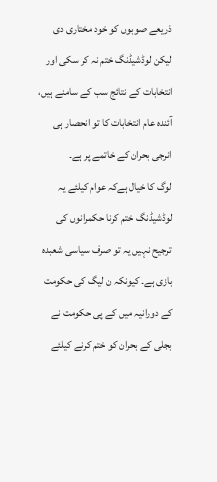ذریعے صوبوں کو خود مختاری دی لیکن لوڈشیڈنگ ختم نہ کر سکی اور انتخابات کے نتائج سب کے سامنے ہیں، آئندہ عام انتخابات کا تو انحصار ہی انرجی بحران کے خاتمے پر ہے۔
لوگ کا خیال ہےکہ عوام کیلئے یہ لوڈشیڈنگ ختم کرنا حکمرانوں کی ترجیح نہیں یہ تو صرف سیاسی شعبدہ بازی ہے۔ کیونکہ ن لیگ کی حکومت کے دورانیہ میں کے پی حکومت نے بجلی کے بحران کو ختم کرنے کیلئے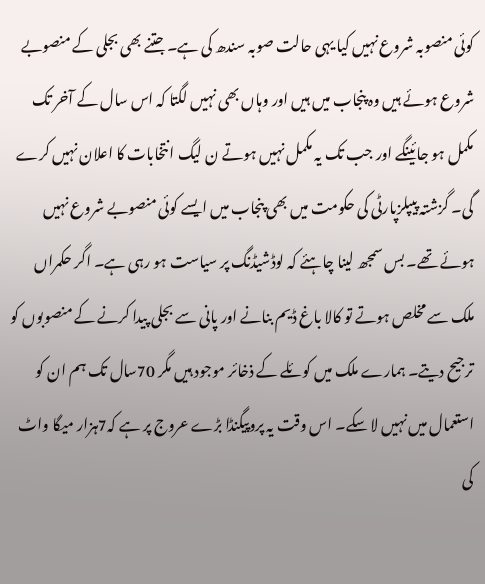کوئی منصوبہ شروع نہیں کیا یہی حالت صوبہ سندھ کی ہے۔ جتنے بھی بجلی کے منصوبے شروع ہوئے ہیں وہ پنجاب میں ہیں اور وہاں بھی نہیں لگتا کہ اس سال کے آخر تک مکمل ہو جائینگے اور جب تک یہ مکمل نہیں ہوتے ن لیگ انتخابات کا اعلان نہیں کرے گی۔ گزشتہ پیپلزپارٹی کی حکومت میں بھی پنجاب میں ایسے کوئی منصوبے شروع نہیں ہوئے تھے۔ بس سمجھ لینا چاہئے کہ لوڈشیڈنگ پر سیاست ہو رہی ہے۔ اگر حکمراں ملک سے مخلص ہوتے تو کالا باغ ڈیم بنانے اور پانی سے بجلی پیدا کرنے کے منصوبوں کو ترجیح دیتے۔ ہمارے ملک میں کوئلے کے ذخائر موجود ہیں مگر 70سال تک ہم ان کو استعمال میں نہیں لا سکے۔ اس وقت یہ پروپیگنڈا بڑے عروج پر ہے کہ7ہزار میگا واٹ کی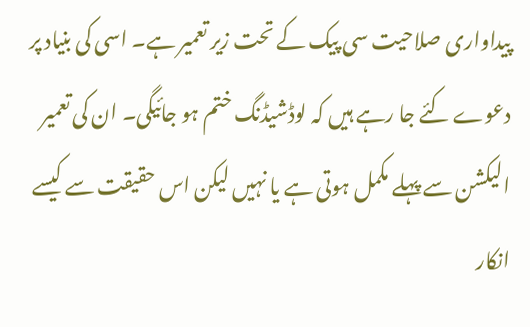پیداواری صلاحیت سی پیک کے تحت زیر تعمیر ہے۔ اسی کی بنیاد پر دعوے کئے جا رہے ہیں کہ لوڈشیڈنگ ختم ہو جائیگی۔ ان کی تعمیر الیکشن سے پہلے مکمل ہوتی ہے یا نہیں لیکن اس حقیقت سے کیسے انکار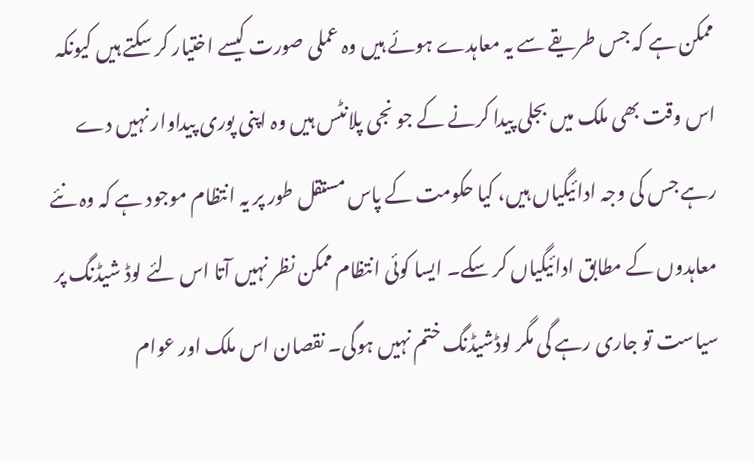ممکن ہے کہ جس طریقے سے یہ معاہدے ہوئے ہیں وہ عملی صورت کیسے اختیار کر سکتے ہیں کیونکہ اس وقت بھی ملک میں بجلی پیدا کرنے کے جو نجی پلانٹس ہیں وہ اپنی پوری پیداوار نہیں دے رہے جس کی وجہ ادائیگیاں ہیں، کیا حکومت کے پاس مستقل طور پر یہ انتظام موجود ہے کہ وہ نئے معاہدوں کے مطابق ادائیگیاں کر سکے۔ ایسا کوئی انتظام ممکن نظر نہیں آتا اس لئے لوڈ شیڈنگ پر سیاست تو جاری رہے گی مگر لوڈشیڈنگ ختم نہیں ہوگی۔ نقصان اس ملک اور عوام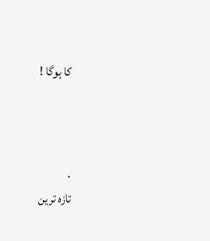کا ہوگا !



.
تازہ ترین